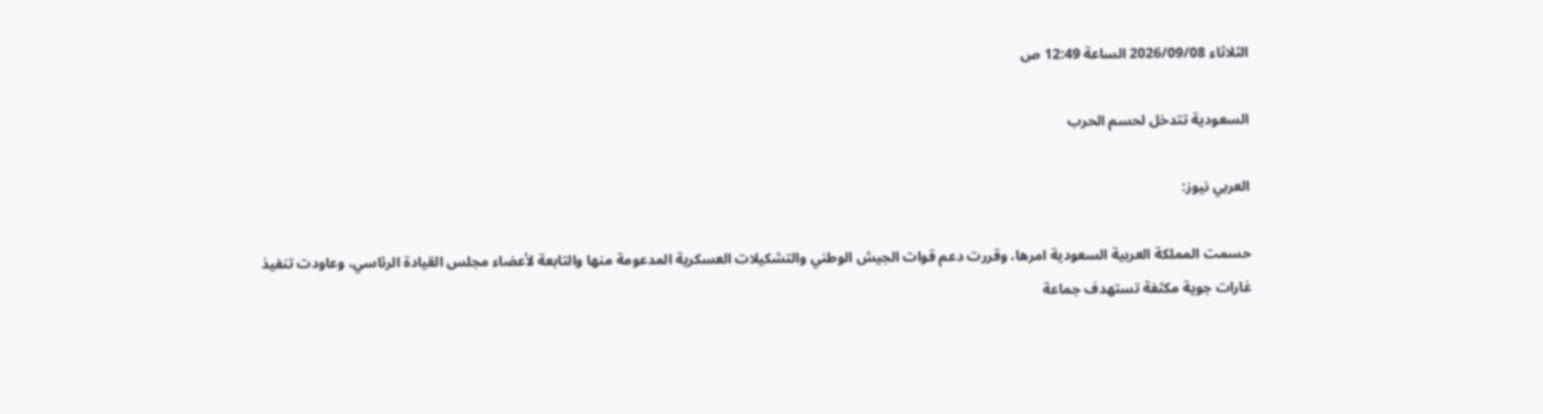الثلاثاء 2026/09/08 الساعة 12:49 ص

السعودية تتدخل لحسم الحرب

العربي نيوز:

حسمت المملكة العربية السعودية امرها، وقررت دعم قوات الجيش الوطني والتشكيلات العسكرية المدعومة منها والتابعة لأعضاء مجلس القيادة الرئاسي، وعاودت تنفيذ غارات جوية مكثفة تستهدف جماعة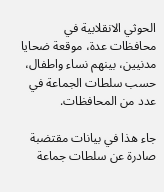الحوثي الانقلابية في محافظات عدة، موقعة ضحايا مدنيين، بينهم نساء واطفال، حسب سلطات الجماعة في عدد من المحافظات.

جاء هذا في بيانات مقتضبة صادرة عن سلطات جماعة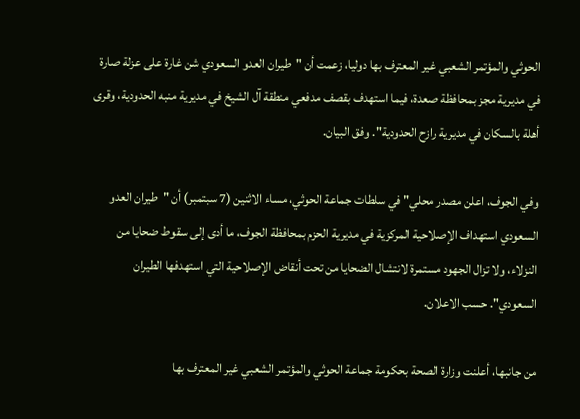الحوثي والمؤتمر الشعبي غير المعترف بها دوليا، زعمت أن "طيران العدو السعودي شن غارة على عزلة صارة في مديرية مجز بمحافظة صعدة، فيما استهدف بقصف مدفعي منطقة آل الشيخ في مديرية منبه الحدودية، وقرى أهلة بالسكان في مديرية رازح الحدودية". وفق البيان.

وفي الجوف، اعلن مصدر محلي" في سلطات جماعة الحوثي، مساء الاثنين (7 سبتمبر) أن "طيران العدو السعودي استهداف الإصلاحية المركزية في مديرية الحزم بمحافظة الجوف، ما أدى إلى سقوط ضحايا من النزلاء، ولا تزال الجهود مستمرة لانتشال الضحايا من تحت أنقاض الإصلاحية التي استهدفها الطيران السعودي". حسب الاعلان.

من جانبها، أعلنت وزارة الصحة بحكومة جماعة الحوثي والمؤتمر الشعبي غير المعترف بها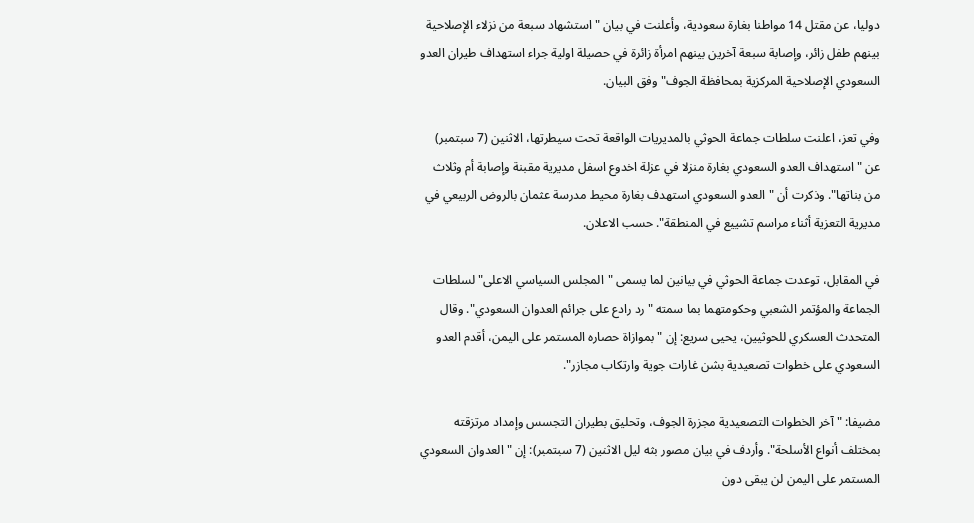دوليا، عن مقتل 14 مواطنا بغارة سعودية، وأعلنت في بيان "استشهاد سبعة من نزلاء الإصلاحية بينهم طفل زائر، وإصابة سبعة آخرين بينهم امرأة زائرة في حصيلة اولية جراء استهداف طيران العدو السعودي الإصلاحية المركزية بمحافظة الجوف" وفق البيان.

وفي تعز، اعلنت سلطات جماعة الحوثي بالمديريات الواقعة تحت سيطرتها، الاثنين (7 سبتمبر) عن "استهداف العدو السعودي بغارة منزلا في عزلة اخدوع اسفل مديرية مقبنة وإصابة أم وثلاث من بناتها". وذكرت أن "العدو السعودي استهدف بغارة محيط مدرسة عثمان بالروض الربيعي في مديرية التعزية أثناء مراسم تشييع في المنطقة". حسب الاعلان.

في المقابل، توعدت جماعة الحوثي في بيانين لما يسمى "المجلس السياسي الاعلى" لسلطات الجماعة والمؤتمر الشعبي وحكومتهما بما سمته "رد رادع على جرائم العدوان السعودي". وقال المتحدث العسكري للحوثيين، يحيى سريع: إن "بموازاة حصاره المستمر على اليمن، أقدم العدو السعودي على خطوات تصعيدية بشن غارات جوية وارتكاب مجازر".

مضيفا: "آخر الخطوات التصعيدية مجزرة الجوف، وتحليق بطيران التجسس وإمداد مرتزقته بمختلف أنواع الأسلحة". وأردف في بيان مصور بثه ليل الاثنين (7 سبتمبر): إن "العدوان السعودي المستمر على اليمن لن يبقى دون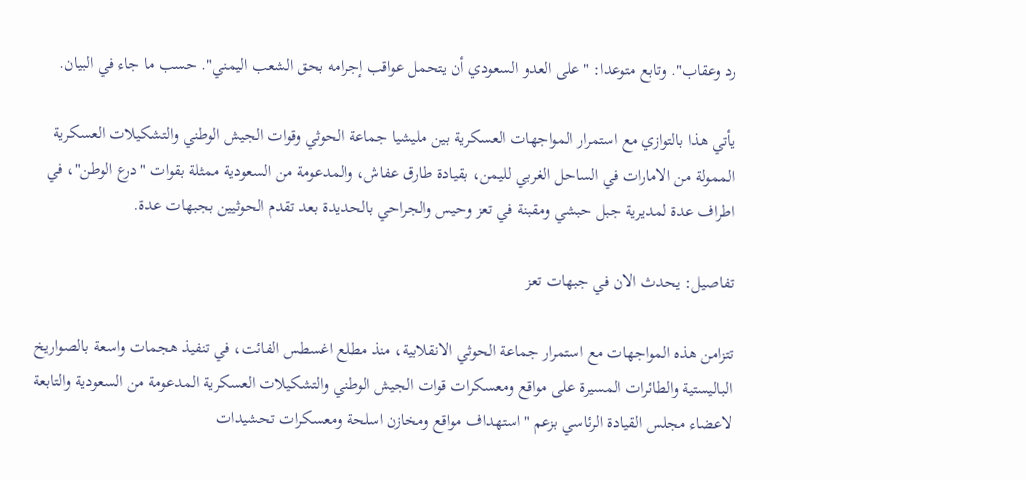رد وعقاب". وتابع متوعدا: "على العدو السعودي أن يتحمل عواقب إجرامه بحق الشعب اليمني". حسب ما جاء في البيان.

يأتي هذا بالتوازي مع استمرار المواجهات العسكرية بين مليشيا جماعة الحوثي وقوات الجيش الوطني والتشكيلات العسكرية الممولة من الامارات في الساحل الغربي لليمن، بقيادة طارق عفاش، والمدعومة من السعودية ممثلة بقوات "درع الوطن"، في اطراف عدة لمديرية جبل حبشي ومقبنة في تعز وحيس والجراحي بالحديدة بعد تقدم الحوثيين بجبهات عدة.

تفاصيل: يحدث الان في جبهات تعز

تتزامن هذه المواجهات مع استمرار جماعة الحوثي الانقلابية، منذ مطلع اغسطس الفائت، في تنفيذ هجمات واسعة بالصواريخ الباليستية والطائرات المسيرة على مواقع ومعسكرات قوات الجيش الوطني والتشكيلات العسكرية المدعومة من السعودية والتابعة لاعضاء مجلس القيادة الرئاسي بزعم "استهداف مواقع ومخازن اسلحة ومعسكرات تحشيدات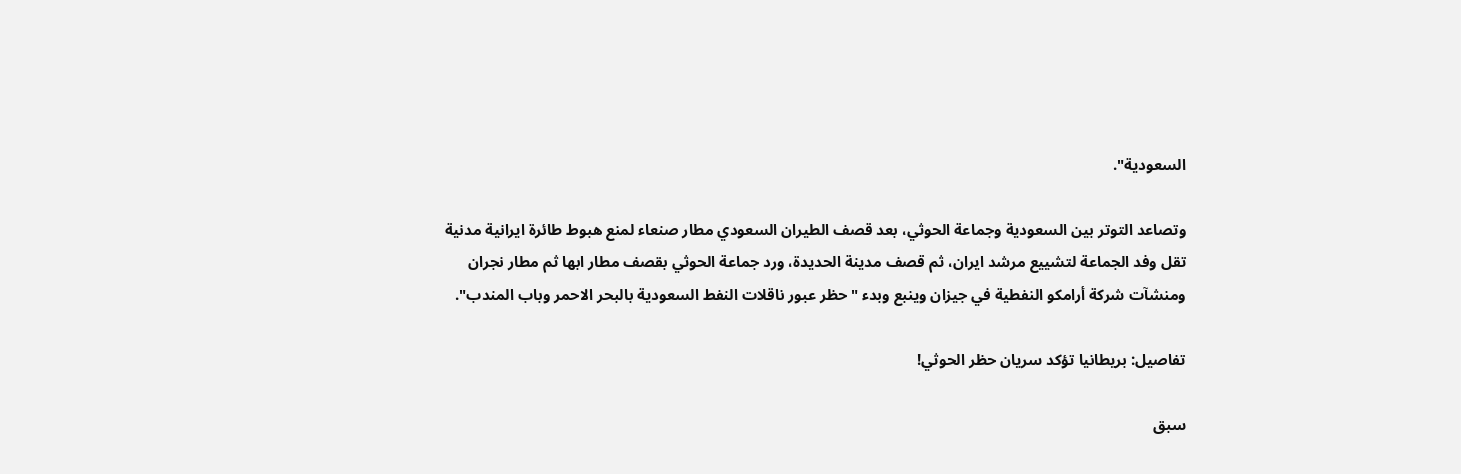السعودية".

وتصاعد التوتر بين السعودية وجماعة الحوثي، بعد قصف الطيران السعودي مطار صنعاء لمنع هبوط طائرة ايرانية مدنية تقل وفد الجماعة لتشييع مرشد ايران، ثم قصف مدينة الحديدة، ورد جماعة الحوثي بقصف مطار ابها ثم مطار نجران ومنشآت شركة أرامكو النفطية في جيزان وينبع وبدء "حظر عبور ناقلات النفط السعودية بالبحر الاحمر وباب المندب".

تفاصيل: بريطانيا تؤكد سريان حظر الحوثي!

سبق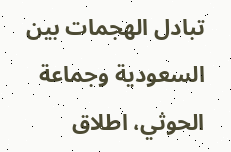تبادل الهجمات بين السعودية وجماعة الحوثي، اطلاق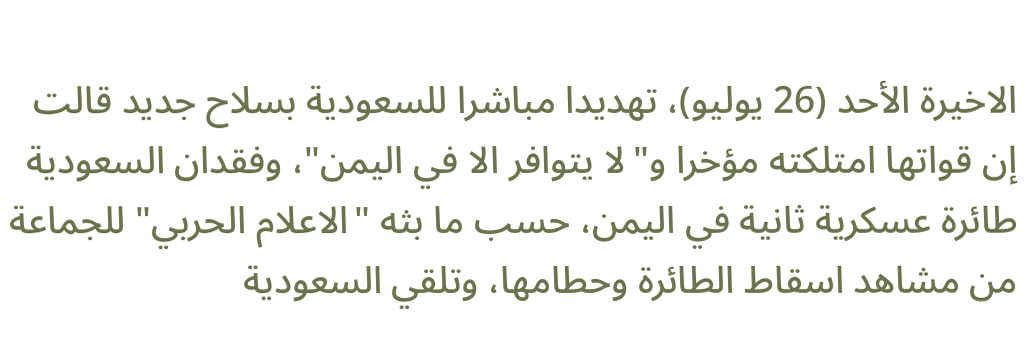الاخيرة الأحد (26 يوليو)، تهديدا مباشرا للسعودية بسلاح جديد قالت إن قواتها امتلكته مؤخرا و"لا يتوافر الا في اليمن"، وفقدان السعودية طائرة عسكرية ثانية في اليمن، حسب ما بثه "الاعلام الحربي" للجماعة من مشاهد اسقاط الطائرة وحطامها، وتلقي السعودية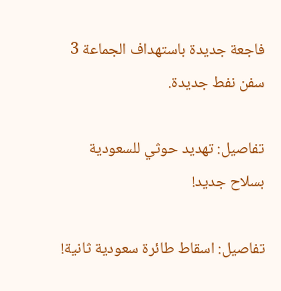فاجعة جديدة باستهداف الجماعة 3 سفن نفط جديدة.

تفاصيل: تهديد حوثي للسعودية بسلاح جديد!

تفاصيل: اسقاط طائرة سعودية ثانية!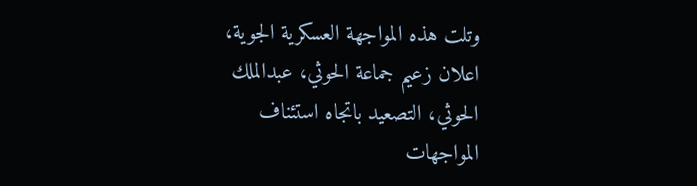وتلت هذه المواجهة العسكرية الجوية، اعلان زعيم جماعة الحوثي، عبدالملك الحوثي، التصعيد باتجاه استئناف المواجهات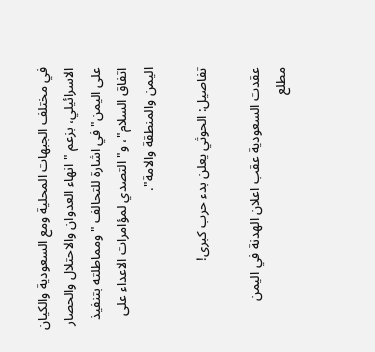في مختلف الجبهات المحلية ومع السعودية والكيان الاسرائيلي، بزعم "انهاء العدوان والاحتلال والحصار على اليمن" في اشارة للتحالف "ومماطلته بتنفيذ اتفاق السلام"، و"التصدي لمؤامرات الاعداء على اليمن والمنطقة والامة".

تفاصيل: الحوثي يعلن بدء حرب كبرى!

عقدت السعودية عقب اعلان الهدنة في اليمن مطلع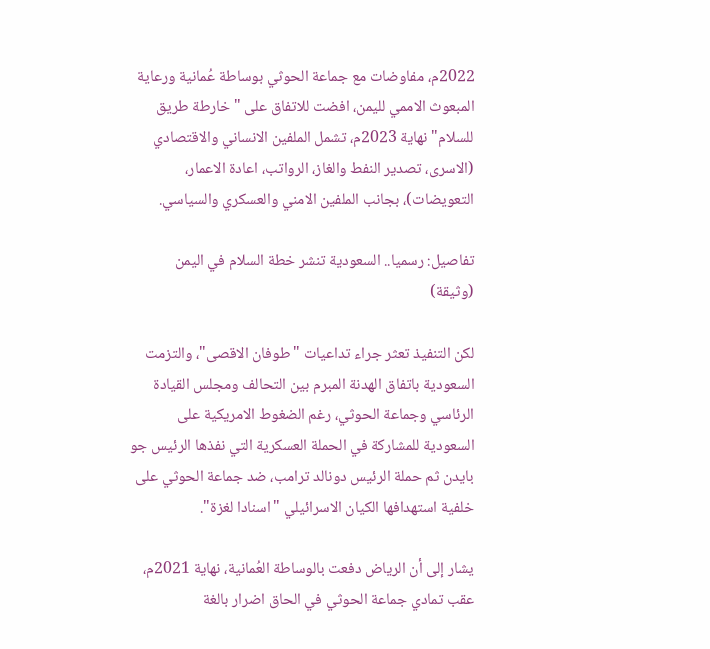2022م، مفاوضات مع جماعة الحوثي بوساطة عُمانية ورعاية المبعوث الاممي لليمن، افضت للاتفاق على "خارطة طريق للسلام" نهاية 2023م، تشمل الملفين الانساني والاقتصادي (الاسرى، تصدير النفط والغاز، الرواتب، اعادة الاعمار، التعويضات)، بجانب الملفين الامني والعسكري والسياسي.

تفاصيل: رسميا.. السعودية تنشر خطة السلام في اليمن (وثيقة)

لكن التنفيذ تعثر جراء تداعيات "طوفان الاقصى"، والتزمت السعودية باتفاق الهدنة المبرم بين التحالف ومجلس القيادة الرئاسي وجماعة الحوثي، رغم الضغوط الامريكية على السعودية للمشاركة في الحملة العسكرية التي نفذها الرئيس جو بايدن ثم حملة الرئيس دونالد ترامب، ضد جماعة الحوثي على خلفية استهدافها الكيان الاسرائيلي "اسنادا لغزة".

يشار إلى أن الرياض دفعت بالوساطة العُمانية، نهاية 2021م، عقب تمادي جماعة الحوثي في الحاق اضرار بالغة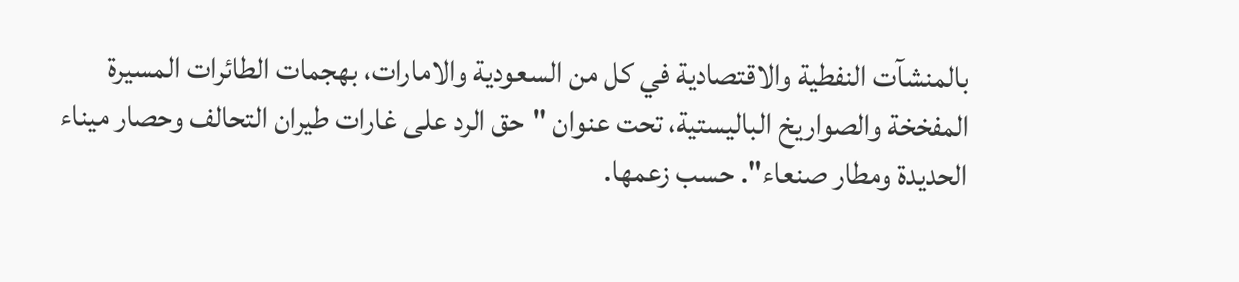بالمنشآت النفطية والاقتصادية في كل من السعودية والامارات، بهجمات الطائرات المسيرة المفخخة والصواريخ الباليستية، تحت عنوان "حق الرد على غارات طيران التحالف وحصار ميناء الحديدة ومطار صنعاء". حسب زعمها.